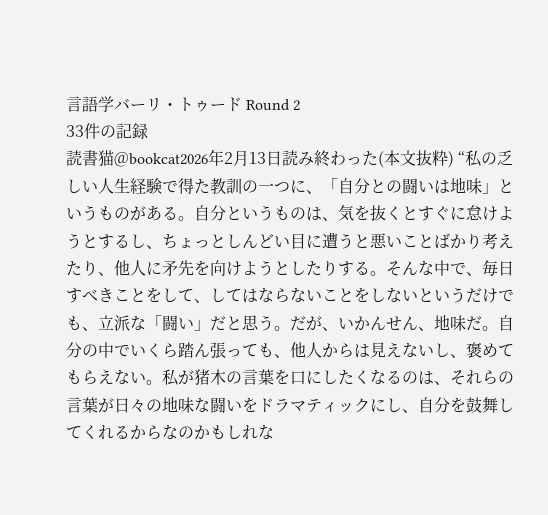言語学バーリ・トゥード Round 2
33件の記録
読書猫@bookcat2026年2月13日読み終わった(本文抜粋) “私の乏しい人生経験で得た教訓の一つに、「自分との闘いは地味」というものがある。自分というものは、気を抜くとすぐに怠けようとするし、ちょっとしんどい目に遭うと悪いことばかり考えたり、他人に矛先を向けようとしたりする。そんな中で、毎日すべきことをして、してはならないことをしないというだけでも、立派な「闘い」だと思う。だが、いかんせん、地味だ。自分の中でいくら踏ん張っても、他人からは見えないし、褒めてもらえない。私が猪木の言葉を口にしたくなるのは、それらの言葉が日々の地味な闘いをドラマティックにし、自分を鼓舞してくれるからなのかもしれな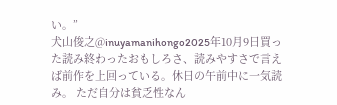い。”
犬山俊之@inuyamanihongo2025年10月9日買った読み終わったおもしろさ、読みやすさで言えば前作を上回っている。休日の午前中に一気読み。 ただ自分は貧乏性なん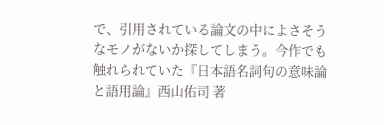で、引用されている論文の中によさそうなモノがないか探してしまう。今作でも触れられていた『日本語名詞句の意味論と語用論』西山佑司 著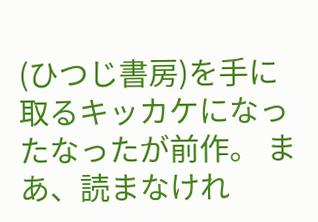(ひつじ書房)を手に取るキッカケになったなったが前作。 まあ、読まなけれ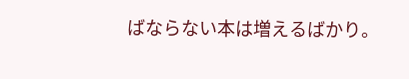ばならない本は増えるばかり。